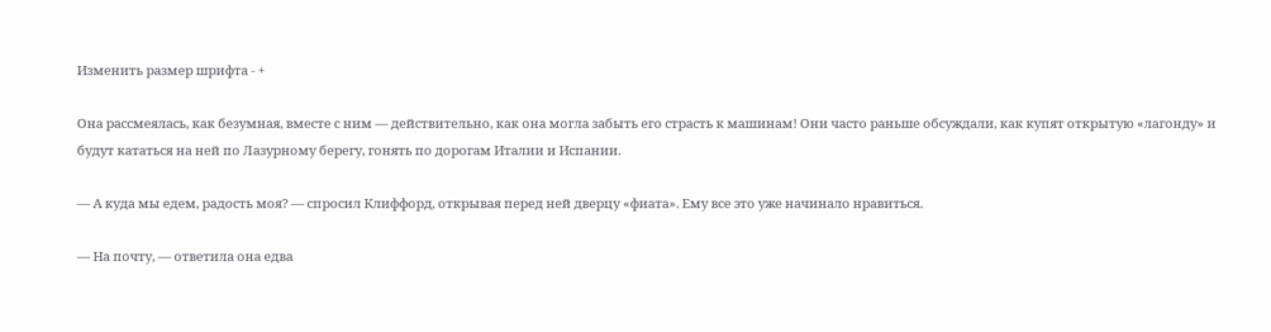Изменить размер шрифта - +

Она рассмеялась, как безумная, вместе с ним — действительно, как она могла забыть его страсть к машинам! Они часто раньше обсуждали, как купят открытую «лагонду» и будут кататься на ней по Лазурному берегу, гонять по дорогам Италии и Испании.

— А куда мы едем, радость моя? — спросил Клиффорд, открывая перед ней дверцу «фиата». Ему все это уже начинало нравиться.

— На почту, — ответила она едва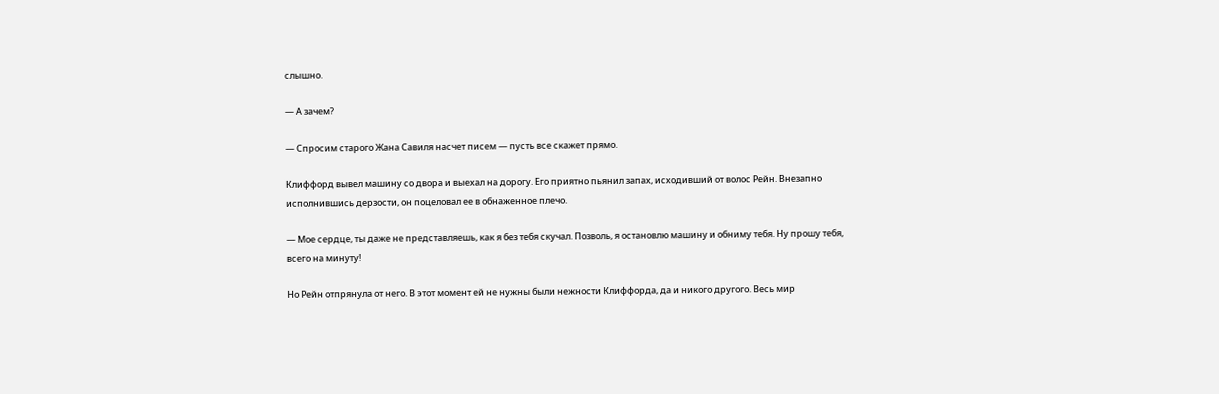слышно.

— А зачем?

— Спросим старого Жана Савиля насчет писем — пусть все скажет прямо.

Клиффорд вывел машину со двора и выехал на дорогу. Его приятно пьянил запах, исходивший от волос Рейн. Внезапно исполнившись дерзости, он поцеловал ее в обнаженное плечо.

— Мое сердце, ты даже не представляешь, как я без тебя скучал. Позволь, я остановлю машину и обниму тебя. Ну прошу тебя, всего на минуту!

Но Рейн отпрянула от него. В этот момент ей не нужны были нежности Клиффорда, да и никого другого. Весь мир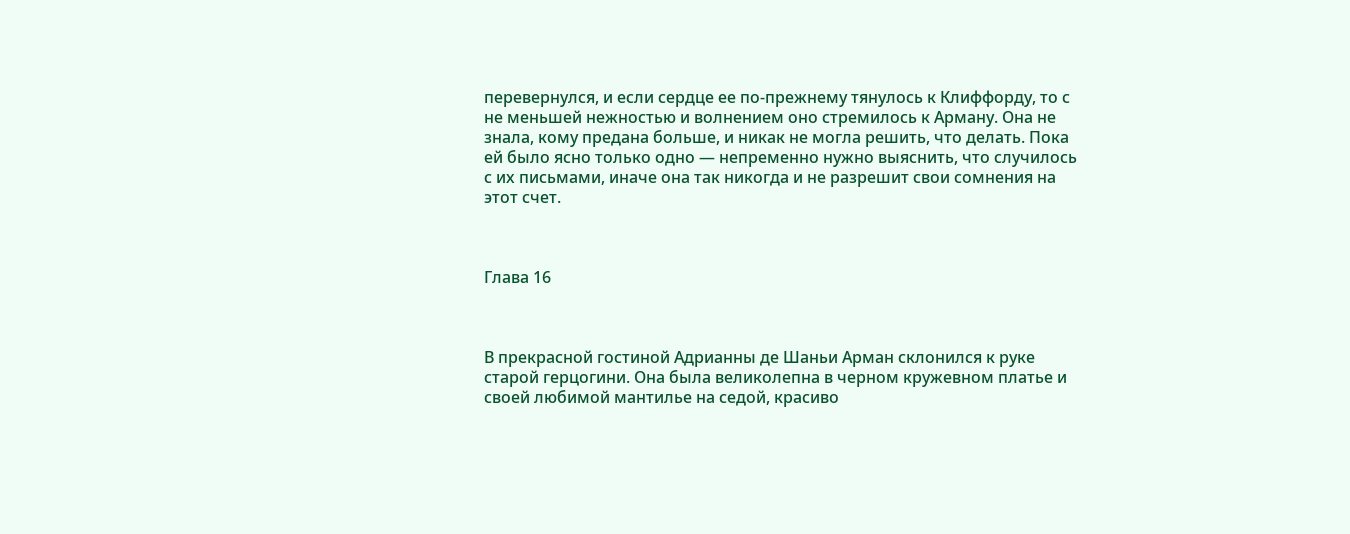перевернулся, и если сердце ее по-прежнему тянулось к Клиффорду, то с не меньшей нежностью и волнением оно стремилось к Арману. Она не знала, кому предана больше, и никак не могла решить, что делать. Пока ей было ясно только одно — непременно нужно выяснить, что случилось с их письмами, иначе она так никогда и не разрешит свои сомнения на этот счет.



Глава 16



В прекрасной гостиной Адрианны де Шаньи Арман склонился к руке старой герцогини. Она была великолепна в черном кружевном платье и своей любимой мантилье на седой, красиво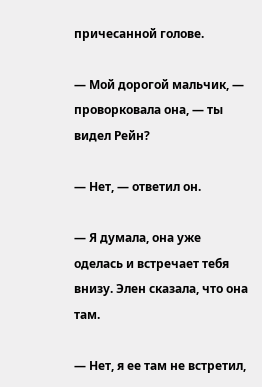причесанной голове.

— Мой дорогой мальчик, — проворковала она, — ты видел Рейн?

— Нет, — ответил он.

— Я думала, она уже оделась и встречает тебя внизу. Элен сказала, что она там.

— Нет, я ее там не встретил,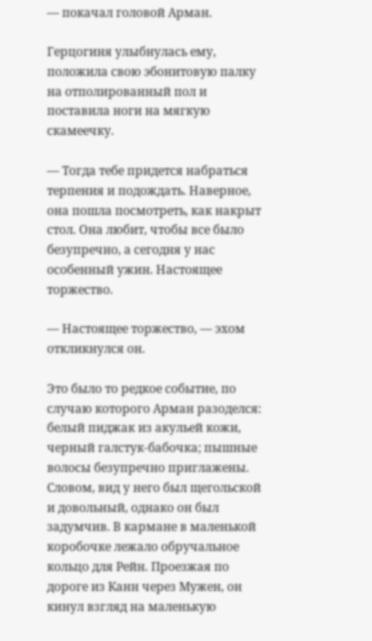— покачал головой Арман.

Герцогиня улыбнулась ему, положила свою эбонитовую палку на отполированный пол и поставила ноги на мягкую скамеечку.

— Тогда тебе придется набраться терпения и подождать. Наверное, она пошла посмотреть, как накрыт стол. Она любит, чтобы все было безупречно, а сегодня у нас особенный ужин. Настоящее торжество.

— Настоящее торжество, — эхом откликнулся он.

Это было то редкое событие, по случаю которого Арман разоделся: белый пиджак из акульей кожи, черный галстук-бабочка; пышные волосы безупречно приглажены. Словом, вид у него был щегольской и довольный, однако он был задумчив. В кармане в маленькой коробочке лежало обручальное кольцо для Рейн. Проезжая по дороге из Канн через Мужен, он кинул взгляд на маленькую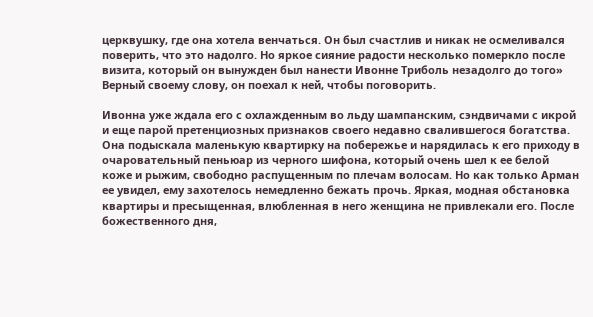церквушку, где она хотела венчаться. Он был счастлив и никак не осмеливался поверить, что это надолго. Но яркое сияние радости несколько померкло после визита, который он вынужден был нанести Ивонне Триболь незадолго до того» Верный своему слову, он поехал к ней, чтобы поговорить.

Ивонна уже ждала его с охлажденным во льду шампанским, сэндвичами с икрой и еще парой претенциозных признаков своего недавно свалившегося богатства. Она подыскала маленькую квартирку на побережье и нарядилась к его приходу в очаровательный пеньюар из черного шифона, который очень шел к ее белой коже и рыжим, свободно распущенным по плечам волосам. Но как только Арман ее увидел, ему захотелось немедленно бежать прочь. Яркая, модная обстановка квартиры и пресыщенная, влюбленная в него женщина не привлекали его. После божественного дня,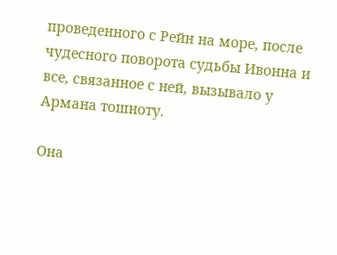проведенного с Рейн на море, после чудесного поворота судьбы Ивонна и все, связанное с ней, вызывало у Армана тошноту.

Она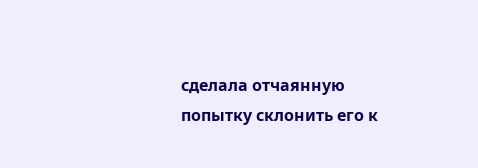сделала отчаянную попытку склонить его к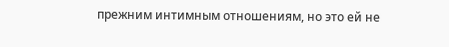прежним интимным отношениям, но это ей не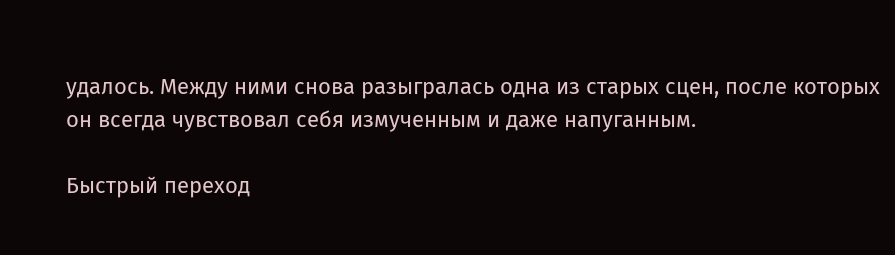удалось. Между ними снова разыгралась одна из старых сцен, после которых он всегда чувствовал себя измученным и даже напуганным.

Быстрый переход